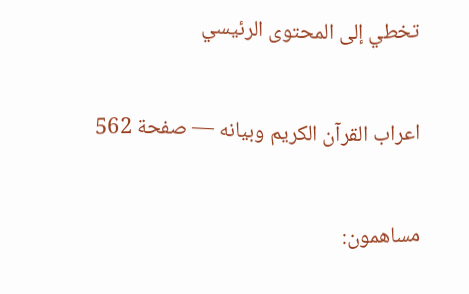تخطي إلى المحتوى الرئيسي

اعراب القرآن الكريم وبيانه — صفحة 562

مساهمون: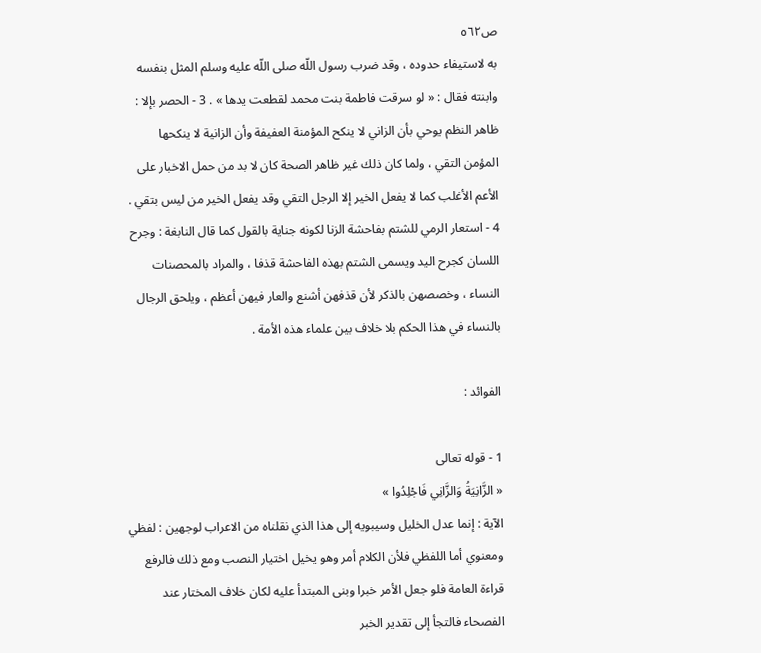ص٥٦٢
به لاستيفاء حدوده ، وقد ضرب رسول اللّه صلى اللّه عليه وسلم المثل بنفسه وابنته فقال : « لو سرقت فاطمة بنت محمد لقطعت يدها » . 3 - الحصر بإلا : ظاهر النظم يوحي بأن الزاني لا ينكح المؤمنة العفيفة وأن الزانية لا ينكحها المؤمن التقي ، ولما كان ذلك غير ظاهر الصحة كان لا بد من حمل الاخبار على الأعم الأغلب كما لا يفعل الخير إلا الرجل التقي وقد يفعل الخير من ليس بتقي . 4 - استعار الرمي للشتم بفاحشة الزنا لكونه جناية بالقول كما قال النابغة : وجرح اللسان كجرح اليد ويسمى الشتم بهذه الفاحشة قذفا ، والمراد بالمحصنات النساء ، وخصصهن بالذكر لأن قذفهن أشنع والعار فيهن أعظم ، ويلحق الرجال بالنساء في هذا الحكم بلا خلاف بين علماء هذه الأمة .

الفوائد :

1 - قوله تعالى
« الزَّانِيَةُ وَالزَّانِي فَاجْلِدُوا »
الآية : إنما عدل الخليل وسيبويه إلى هذا الذي نقلناه من الاعراب لوجهين : لفظي ومعنوي أما اللفظي فلأن الكلام أمر وهو يخيل اختيار النصب ومع ذلك فالرفع قراءة العامة فلو جعل الأمر خبرا وبنى المبتدأ عليه لكان خلاف المختار عند الفصحاء فالتجأ إلى تقدير الخبر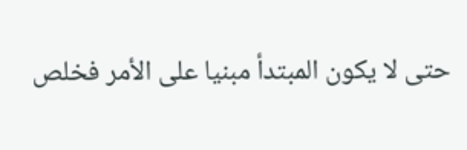حتى لا يكون المبتدأ مبنيا على الأمر فخلص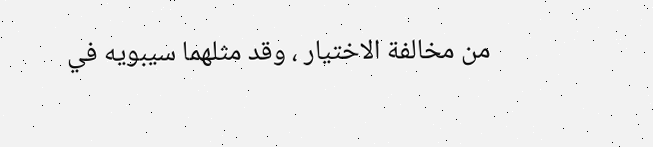من مخالفة الاختيار ، وقد مثلهما سيبويه في